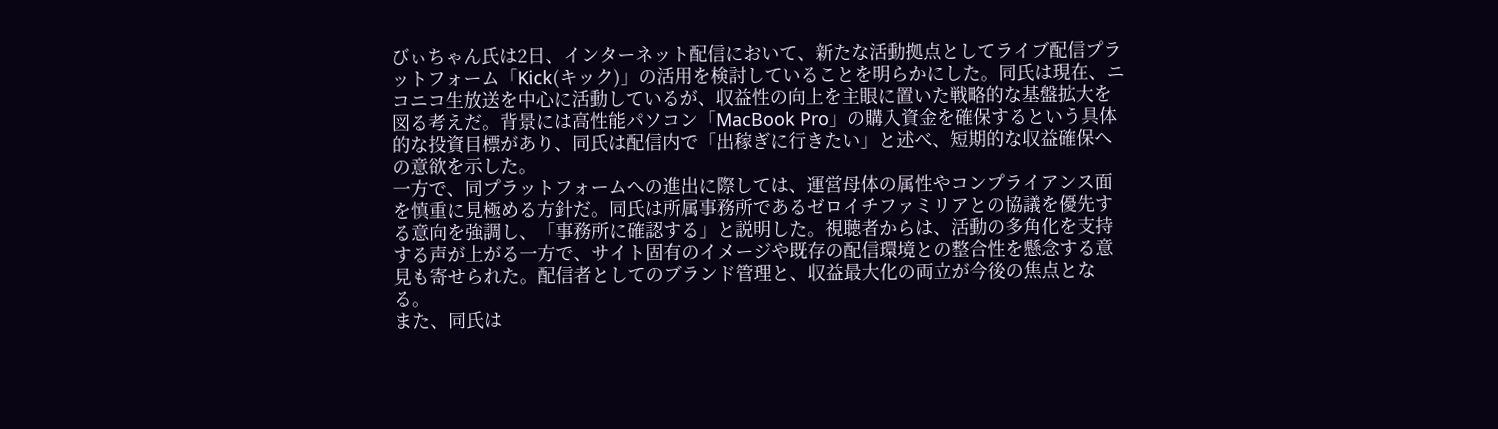びぃちゃん氏は2日、インターネット配信において、新たな活動拠点としてライブ配信プラットフォーム「Kick(キック)」の活用を検討していることを明らかにした。同氏は現在、ニコニコ生放送を中心に活動しているが、収益性の向上を主眼に置いた戦略的な基盤拡大を図る考えだ。背景には高性能パソコン「MacBook Pro」の購入資金を確保するという具体的な投資目標があり、同氏は配信内で「出稼ぎに行きたい」と述べ、短期的な収益確保への意欲を示した。
一方で、同プラットフォームへの進出に際しては、運営母体の属性やコンプライアンス面を慎重に見極める方針だ。同氏は所属事務所であるゼロイチファミリアとの協議を優先する意向を強調し、「事務所に確認する」と説明した。視聴者からは、活動の多角化を支持する声が上がる一方で、サイト固有のイメージや既存の配信環境との整合性を懸念する意見も寄せられた。配信者としてのブランド管理と、収益最大化の両立が今後の焦点となる。
また、同氏は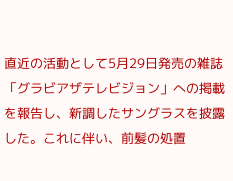直近の活動として5月29日発売の雑誌「グラビアザテレビジョン」への掲載を報告し、新調したサングラスを披露した。これに伴い、前髪の処置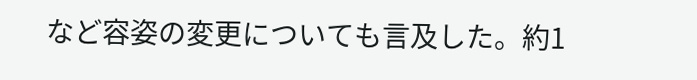など容姿の変更についても言及した。約1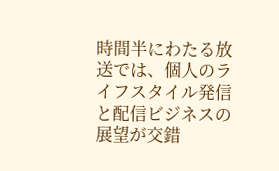時間半にわたる放送では、個人のライフスタイル発信と配信ビジネスの展望が交錯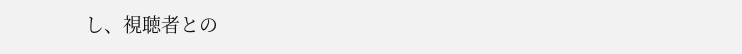し、視聴者との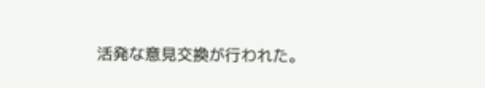活発な意見交換が行われた。